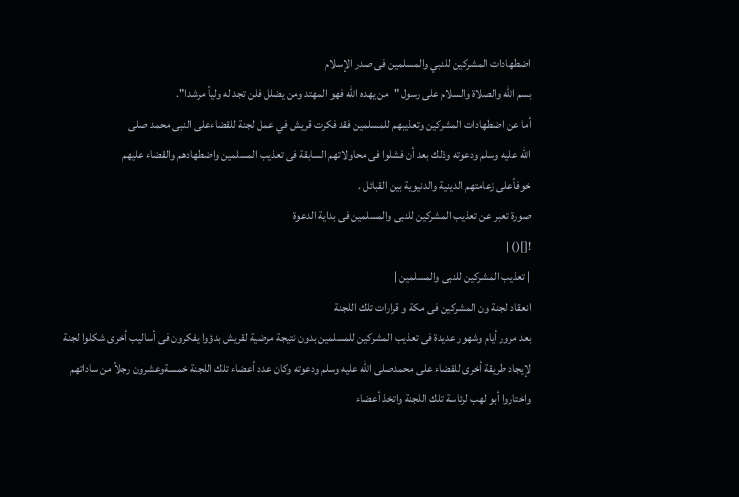اضطهادات المشركين للنبي والمسلمين فى صدر الإسلام
بسم الله والصلاة والسلام على رسول "من يهده الله فهو المهتد ومن يضلل فلن تجد له ولياً مرشدا".
أما عن اضطهادات المشركين وتعذيبهم للمسلمين فقد فكرت قريش في عمل لجنة للقضاءعلى النبى محمد صلى
الله عليه وسلم ودعوته وذلك بعد أن فشلوا فى محاولاتهم السابقة فى تعذيب المسلمين واضطهادهم والقضاء عليهم
خوفاًعلى زعامتهم الدينية والدنيوية بين القبائل .
صورة تعبر عن تعذيب المشركين للنبى والمسلمين فى بداية الدعوة
![]() |
| تعذيب المشركين للنبى والمسلمين |
انعقاد لجنة ون المشركين فى مكة و قرارات تلك اللجنة
بعد مرور أيام وشهور عديدة فى تعذيب المشركين للمسلمين بدون نتيجة مرضية لقريش بدؤوا يفكرون فى أساليب أخرى شكلوا لجنة
لإيجاد طريقة أخرى للقضاء على محمدصلى الله عليه وسلم ودعوته وكان عدد أعضاء تلك اللجنة خمسةوعشرون رجلاً من ساداتهم
واختاروا أبو لهب لرئاسة تلك اللجنة واتخذ أعضاء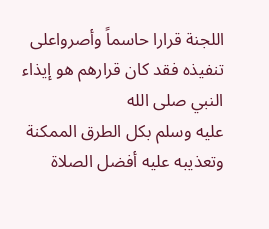اللجنة قرارا حاسماً وأصرواعلى تنفيذه فقد كان قرارهم هو إيذاء النبي صلى الله
عليه وسلم بكل الطرق الممكنة وتعذيبه عليه أفضل الصلاة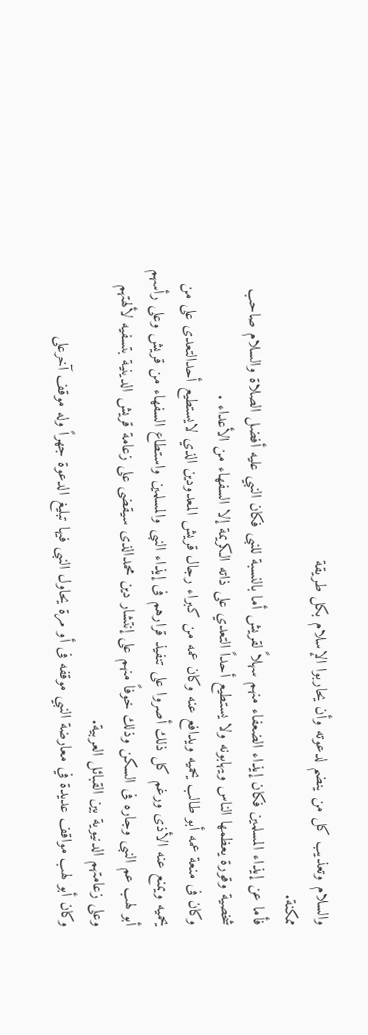والسلام وتعذيب كل من ينضم لدعوته وأن يحاربوا الإسلام بكل طريقة
ممكنة.
فأما عن إيذاء المسلمين فكان إيذاء الضعفاء منهم سهلاً لقريش أما بالنسبة للنبى فكان النبي عليه أفضل الصلاة والسلام صاحب
شخصية وقورة يعظمها الناس ويهابونه ولا يستطيع أحداً التعدي على ذاته الكريمة إلا السفهاء من الأعداء .
وكان فى منعة عمه أبو طالب يحميه ويدافع عنه وكان عمه من كبراء رجال قريش المعدودين الذي لايستطيع أحدالتعدى على من
يحميه ويمنع عنه الأذى ورغم كل ذلك أصروا على تنفيذ قرارهم فى إيذاء النبى والمسلمين واستطاع السفهاء من قريش وعلى رأسهم
أبو لهب عم النبى وجاره فى السكن وذلك خوفاً منهم على إنتشار دين محمدالذى سيقضى على زعامة قريش الدينية بتسفيه لألهتهم
وعلى زعامتهم الدنيوية بين القبائل العربية.
وكان أبو لهب مواقف عديدة في معارضة النبي موقفه فى أو مرة يحاول النبى فيها تبليغ الدعوة جهراً وله موقف آخرعلى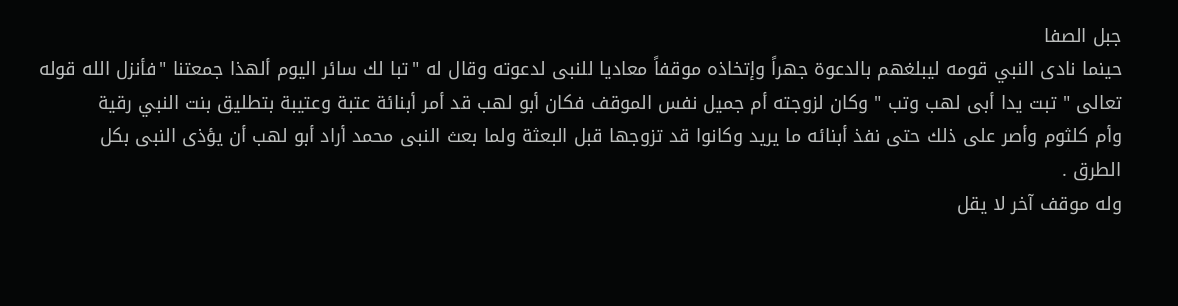جبل الصفا
حينما نادى النبي قومه ليبلغهم بالدعوة جهراً وإتخاذه موقفاً معاديا للنبى لدعوته وقال له "تبا لك سائر اليوم ألهذا جمعتنا "فأنزل الله قوله
تعالى " تبت يدا أبى لهب وتب " وكان لزوجته أم جميل نفس الموقف فكان أبو لهب قد أمر أبنائة عتبة وعتيبة بتطليق بنت النبي رقية
وأم كلثوم وأصر على ذلك حتى نفذ أبنائه ما يريد وكانوا قد تزوجها قبل البعثة ولما بعث النبى محمد أراد أبو لهب أن يؤذى النبى بكل
الطرق .
وله موقف آخر لا يقل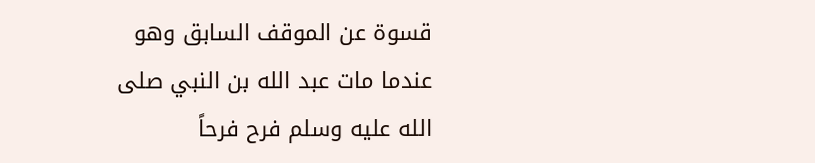قسوة عن الموقف السابق وهو عندما مات عبد الله بن النبي صلى الله عليه وسلم فرح فرحاً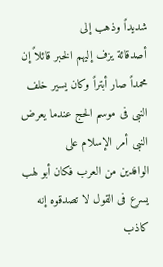شديداً وذهب إلى
أصدقائة يزف إليهم الخبر قائلاً إن محمداً صار أبتراً وكان يسير خلف النبى فى موسم الحج عندما يعرض النبى أمر الإسلام على
الوافدين من العرب فكان أبو لهب يسرع فى القول لا تصدقوه إنه كاذب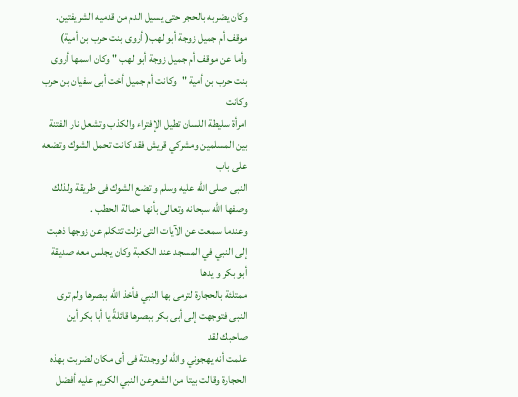وكان يضربه بالحجر حتى يسيل الدم من قدميه الشريفتين.
موقف أم جميل زوجة أبو لهب( أروى بنت حرب بن أمية)
وأما عن موقف أم جميل زوجة أبو لهب " وكان اسمها أروى بنت حرب بن أمية "وكانت أم جميل أخت أبى سفيان بن حرب وكانت
امرأة سليطة اللسان تطيل الإفتراء والكذب وتشعل نار الفتنة بين المسلمين ومشركي قريش فقد كانت تحمل الشوك وتضعه على باب
النبى صلى الله عليه وسلم و تضع الشوك فى طريقة ولذلك وصفها الله سبحانه وتعالى بأنها حمالة الحطب .
وعندما سمعت عن الآيات التى نزلت تتكلم عن زوجها ذهبت إلى النبي في المسجد عند الكعبة وكان يجلس معه صديقة أبو بكر و يدها
ممتلئة بالحجارة لترمى بها النبي فأخذ الله ببصرها ولم ترى النبى فتوجهت إلى أبى بكر ببصرها قائلةً يا أبا بكر أين صاحبك لقد
علمت أنه يهجوني والله لووجدتة فى أى مكان لضربت بهذه الحجارة وقالت بيتا من الشعرعن النبي الكريم عليه أفضل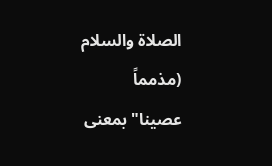الصلاة والسلام
(مذمماً عصينا"بمعنى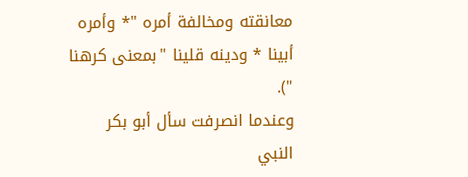معانقته ومخالفة أمره "* وأمره أبينا * ودينه قلينا "بمعنى كرهنا ").
وعندما انصرفت سأل أبو بكر النبي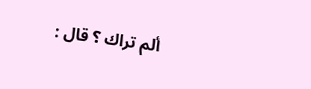ألم تراك ؟ قال :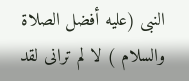النبى (عليه أفضل الصلاة والسلام ) لا لم ترانى لقد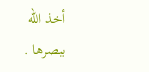أخذ الله ببصرها .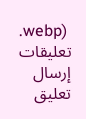.webp)
تعليقات
إرسال تعليق